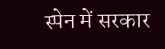स्पेन में सरकार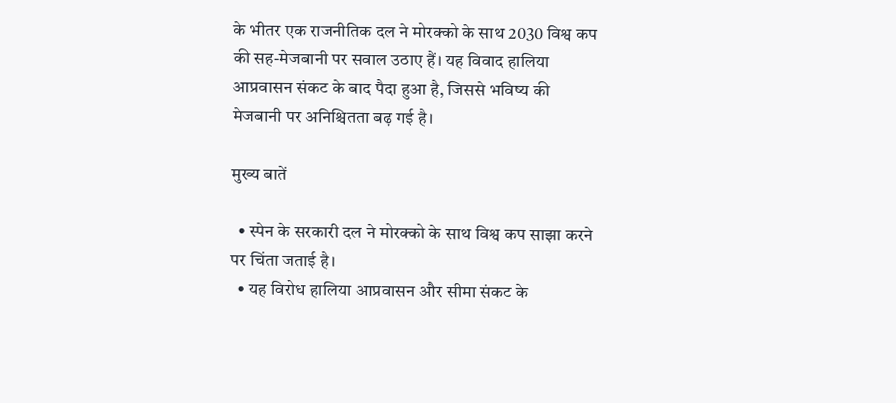के भीतर एक राजनीतिक दल ने मोरक्को के साथ 2030 विश्व कप की सह-मेजबानी पर सवाल उठाए हैं। यह विवाद हालिया आप्रवासन संकट के बाद पैदा हुआ है, जिससे भविष्य की मेजबानी पर अनिश्चितता बढ़ गई है।

मुख्य बातें

  • स्पेन के सरकारी दल ने मोरक्को के साथ विश्व कप साझा करने पर चिंता जताई है।
  • यह विरोध हालिया आप्रवासन और सीमा संकट के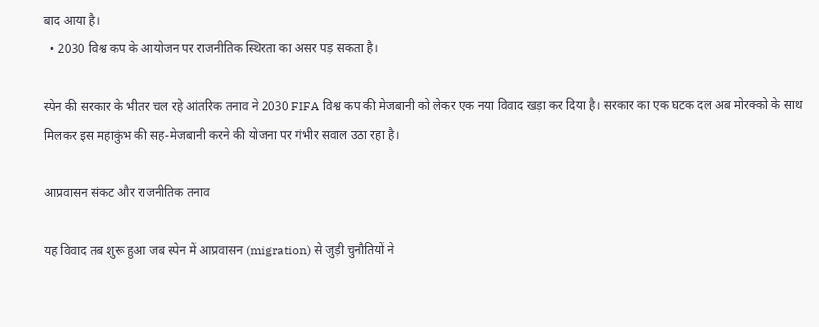बाद आया है।
  • 2030 विश्व कप के आयोजन पर राजनीतिक स्थिरता का असर पड़ सकता है।

स्पेन की सरकार के भीतर चल रहे आंतरिक तनाव ने 2030 FIFA विश्व कप की मेजबानी को लेकर एक नया विवाद खड़ा कर दिया है। सरकार का एक घटक दल अब मोरक्को के साथ मिलकर इस महाकुंभ की सह-मेजबानी करने की योजना पर गंभीर सवाल उठा रहा है।

आप्रवासन संकट और राजनीतिक तनाव

यह विवाद तब शुरू हुआ जब स्पेन में आप्रवासन (migration) से जुड़ी चुनौतियों ने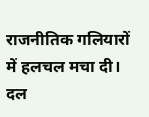राजनीतिक गलियारों में हलचल मचा दी। दल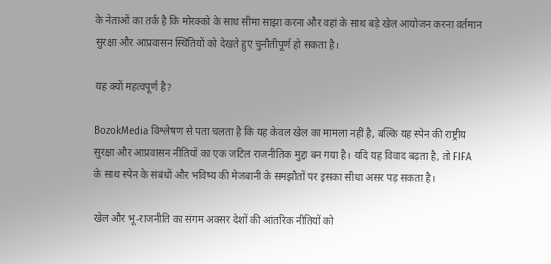के नेताओं का तर्क है कि मोरक्को के साथ सीमा साझा करना और वहां के साथ बड़े खेल आयोजन करना वर्तमान सुरक्षा और आप्रवासन स्थितियों को देखते हुए चुनौतीपूर्ण हो सकता है।

यह क्यों महत्वपूर्ण है?

BozokMedia विश्लेषण से पता चलता है कि यह केवल खेल का मामला नहीं है, बल्कि यह स्पेन की राष्ट्रीय सुरक्षा और आप्रवासन नीतियों का एक जटिल राजनीतिक मुद्दा बन गया है। यदि यह विवाद बढ़ता है, तो FIFA के साथ स्पेन के संबंधों और भविष्य की मेजबानी के समझौतों पर इसका सीधा असर पड़ सकता है।

खेल और भू-राजनीति का संगम अक्सर देशों की आंतरिक नीतियों को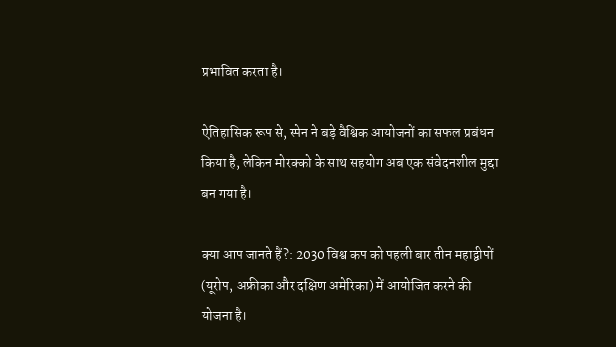प्रभावित करता है।

ऐतिहासिक रूप से, स्पेन ने बड़े वैश्विक आयोजनों का सफल प्रबंधन किया है, लेकिन मोरक्को के साथ सहयोग अब एक संवेदनशील मुद्दा बन गया है।

क्या आप जानते हैं?: 2030 विश्व कप को पहली बार तीन महाद्वीपों (यूरोप, अफ्रीका और दक्षिण अमेरिका) में आयोजित करने की योजना है।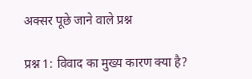अक्सर पूछे जाने वाले प्रश्न

प्रश्न 1: विवाद का मुख्य कारण क्या है?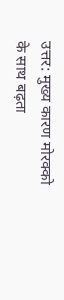उत्तर: मुख्य कारण मोरक्को के साथ बढ़ता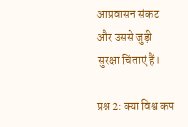आप्रवासन संकट और उससे जुड़ी सुरक्षा चिंताएं हैं।

प्रश्न 2: क्या विश्व कप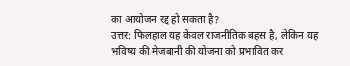का आयोजन रद्द हो सकता है?
उत्तर: फिलहाल यह केवल राजनीतिक बहस है, लेकिन यह भविष्य की मेजबानी की योजना को प्रभावित कर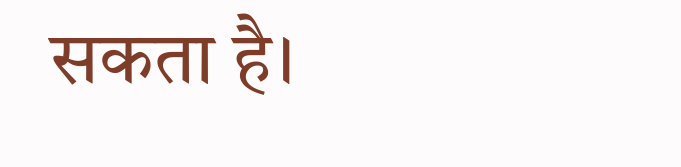सकता है।